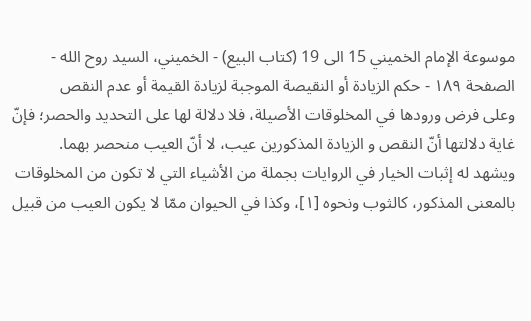موسوعة الإمام الخميني 15 الى 19 (كتاب البيع) - الخميني، السيد روح الله - الصفحة ١٨٩ - حكم الزيادة أو النقيصة الموجبة لزيادة القيمة أو عدم النقص
وعلى فرض ورودها في المخلوقات الأصيلة، فلا دلالة لها على التحديد والحصر؛ فإنّ غاية دلالتها أنّ النقص و الزيادة المذكورين عيب، لا أنّ العيب منحصر بهما.
ويشهد له إثبات الخيار في الروايات بجملة من الأشياء التي لا تكون من المخلوقات بالمعنى المذكور، كالثوب ونحوه [١]، وكذا في الحيوان ممّا لا يكون العيب من قبيل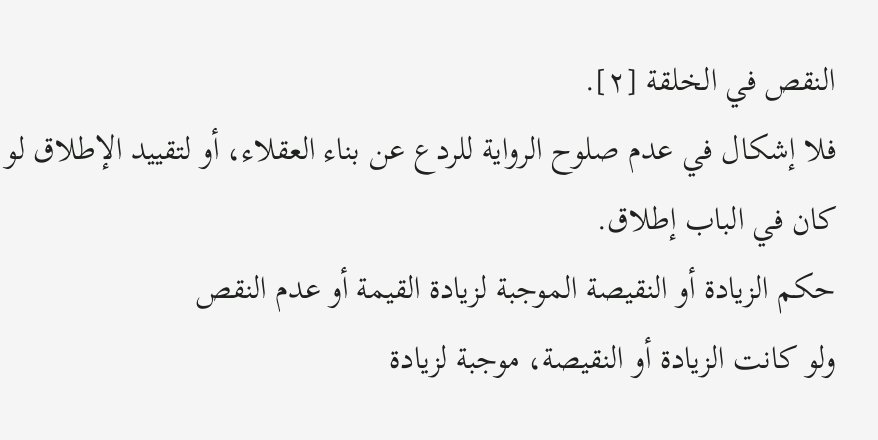النقص في الخلقة [٢].
فلا إشكال في عدم صلوح الرواية للردع عن بناء العقلاء، أو لتقييد الإطلاق لو كان في الباب إطلاق.
حكم الزيادة أو النقيصة الموجبة لزيادة القيمة أو عدم النقص
ولو كانت الزيادة أو النقيصة، موجبة لزيادة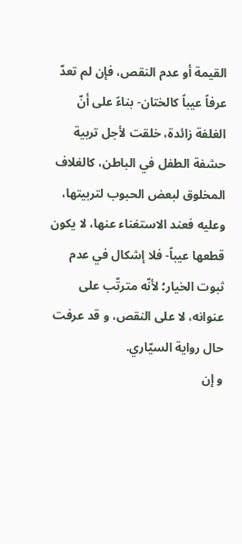القيمة أو عدم النقص، فإن لم تعدّ عرفاً عيباً كالختان- بناءً على أنّ الغلفة زائدة، خلقت لأجل تربية حشفة الطفل في الباطن، كالغلاف المخلوق لبعض الحبوب لتربيتها، وعليه فعند الاستغناء عنها، لا يكون قطعها عيباً- فلا إشكال في عدم ثبوت الخيار؛ لأنّه مترتّب على عنوانه، لا على النقص، و قد عرفت حال رواية السيّاري.
و إن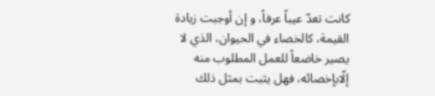كانت تعدّ عيباً عرفاً، و إن أوجبت زيادة القيمة، كالخصاء في الحيوان، الذي لا يصير خاضعاً للعمل المطلوب منه إلّابإخصائه، فهل يثبت بمثل ذلك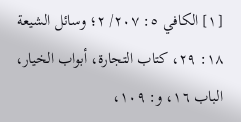[١] الكافي ٥: ٢٠٧/ ٢؛ وسائل الشيعة ١٨: ٢٩، كتاب التجارة، أبواب الخيار، الباب ١٦، و: ١٠٩،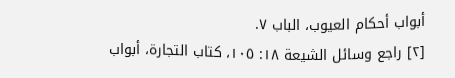أبواب أحكام العيوب، الباب ٧.
[٢] راجع وسائل الشيعة ١٨: ١٠٥، كتاب التجارة، أبواب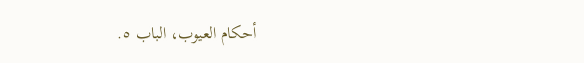أحكام العيوب، الباب ٥.